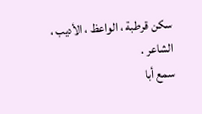سكن قرطبة ، الواعظ ، الأديب ، الشاعر .
سمع أبا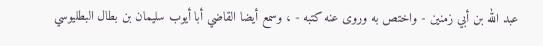عبد الله بن أبي زمنين - واختص به وروى عنه كتبه - ، وسمع أيضا القاضي أبا أيوب سليمان بن بطال البطليوسي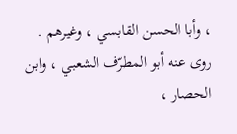، وأبا الحسن القابسي ، وغيرهم .
روى عنه أبو المطرّف الشعبي ، وابن الحصار ،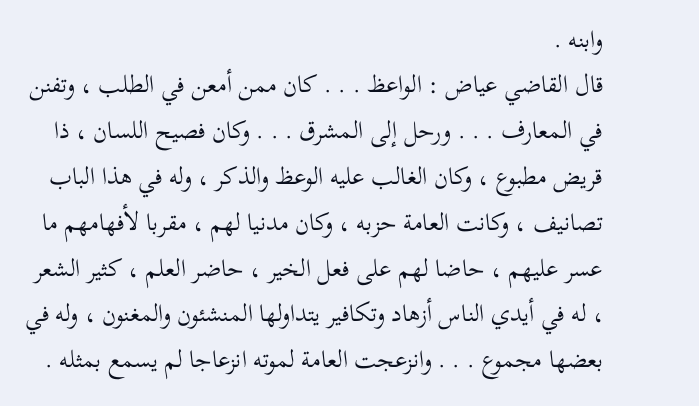وابنه .
قال القاضي عياض : الواعظ . . . كان ممن أمعن في الطلب ، وتفنن في المعارف . . . ورحل إلى المشرق . . . وكان فصيح اللسان ، ذا قريض مطبوع ، وكان الغالب عليه الوعظ والذكر ، وله في هذا الباب تصانيف ، وكانت العامة حزبه ، وكان مدنيا لهم ، مقربا لأفهامهم ما عسر عليهم ، حاضا لهم على فعل الخير ، حاضر العلم ، كثير الشعر ، له في أيدي الناس أزهاد وتكافير يتداولها المنشئون والمغنون ، وله في بعضها مجموع . . . وانزعجت العامة لموته انزعاجا لم يسمع بمثله .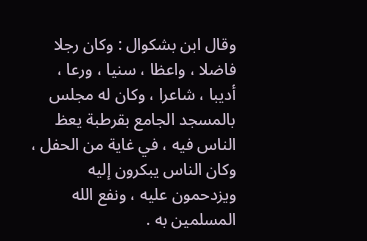وقال ابن بشكوال : وكان رجلا فاضلا ، واعظا ، سنيا ، ورعا ، أديبا ، شاعرا ، وكان له مجلس بالمسجد الجامع بقرطبة يعظ الناس فيه ، في غاية من الحفل ، وكان الناس يبكرون إليه ويزدحمون عليه ، ونفع الله المسلمين به .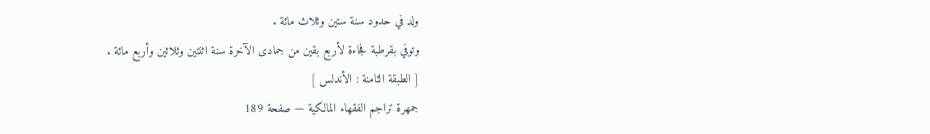ولد في حدود سنة ستين وثلاث مائة .
وتوفي بقرطبة فجاءة لأربع بقين من جمادى الآخرة سنة اثنتين وثلاثين وأربع مائة .
[ الطبقة الثامنة : الأندلس ]
جمهرة تراجم الفقهاء المالكية — صفحة 189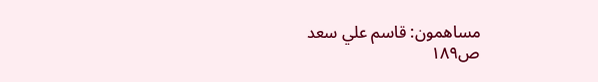مساهمون: قاسم علي سعد
ص١٨٩